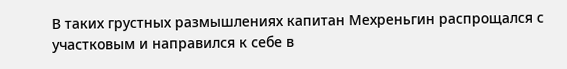В таких грустных размышлениях капитан Мехреньгин распрощался с участковым и направился к себе в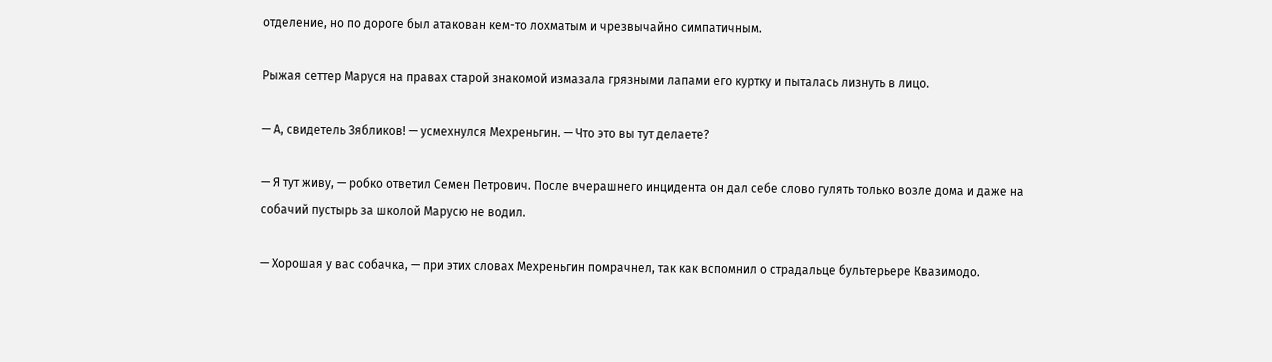отделение, но по дороге был атакован кем-то лохматым и чрезвычайно симпатичным.

Рыжая сеттер Маруся на правах старой знакомой измазала грязными лапами его куртку и пыталась лизнуть в лицо.

— А, свидетель Зябликов! — усмехнулся Мехреньгин. — Что это вы тут делаете?

— Я тут живу, — робко ответил Семен Петрович. После вчерашнего инцидента он дал себе слово гулять только возле дома и даже на собачий пустырь за школой Марусю не водил.

— Хорошая у вас собачка, — при этих словах Мехреньгин помрачнел, так как вспомнил о страдальце бультерьере Квазимодо.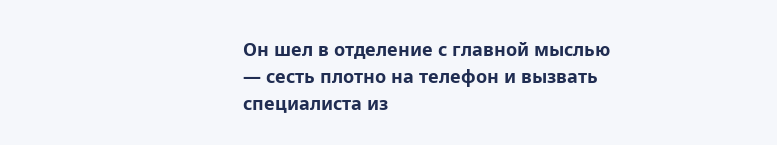Он шел в отделение с главной мыслью — сесть плотно на телефон и вызвать специалиста из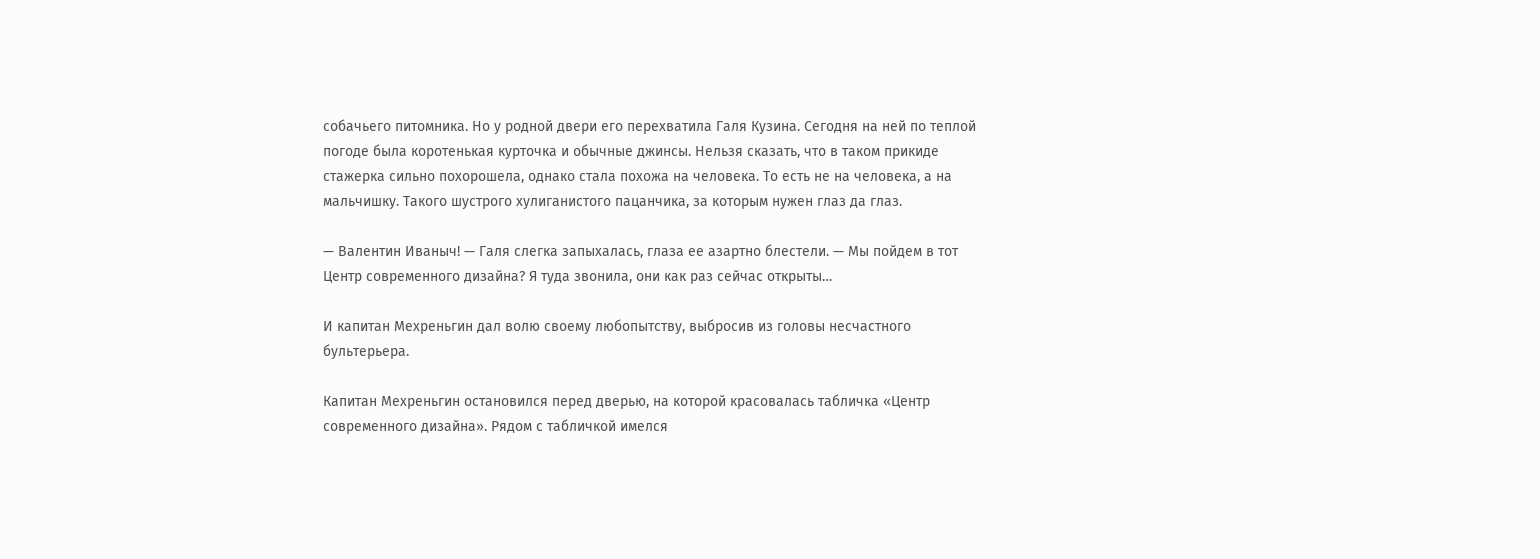собачьего питомника. Но у родной двери его перехватила Галя Кузина. Сегодня на ней по теплой погоде была коротенькая курточка и обычные джинсы. Нельзя сказать, что в таком прикиде стажерка сильно похорошела, однако стала похожа на человека. То есть не на человека, а на мальчишку. Такого шустрого хулиганистого пацанчика, за которым нужен глаз да глаз.

— Валентин Иваныч! — Галя слегка запыхалась, глаза ее азартно блестели. — Мы пойдем в тот Центр современного дизайна? Я туда звонила, они как раз сейчас открыты…

И капитан Мехреньгин дал волю своему любопытству, выбросив из головы несчастного бультерьера.

Капитан Мехреньгин остановился перед дверью, на которой красовалась табличка «Центр современного дизайна». Рядом с табличкой имелся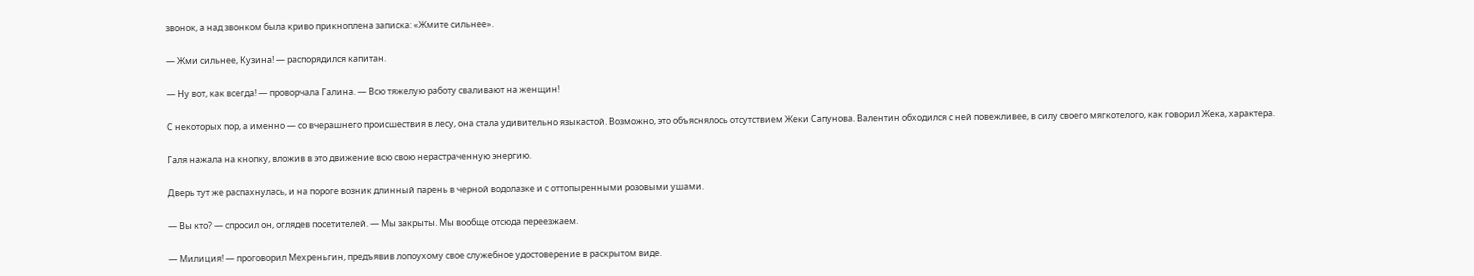звонок, а над звонком была криво прикноплена записка: «Жмите сильнее».

— Жми сильнее, Кузина! — распорядился капитан.

— Ну вот, как всегда! — проворчала Галина. — Всю тяжелую работу сваливают на женщин!

С некоторых пор, а именно — со вчерашнего происшествия в лесу, она стала удивительно языкастой. Возможно, это объяснялось отсутствием Жеки Сапунова. Валентин обходился с ней повежливее, в силу своего мягкотелого, как говорил Жека, характера.

Галя нажала на кнопку, вложив в это движение всю свою нерастраченную энергию.

Дверь тут же распахнулась, и на пороге возник длинный парень в черной водолазке и с оттопыренными розовыми ушами.

— Вы кто? — спросил он, оглядев посетителей. — Мы закрыты. Мы вообще отсюда переезжаем.

— Милиция! — проговорил Мехреньгин, предъявив лопоухому свое служебное удостоверение в раскрытом виде.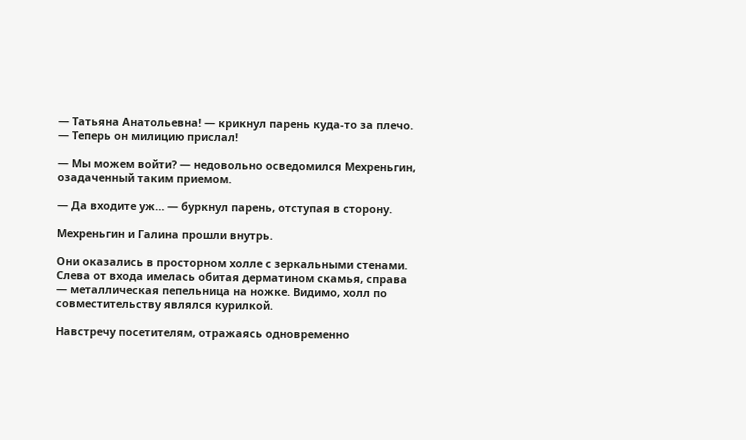— Татьяна Анатольевна! — крикнул парень куда-то за плечо. — Теперь он милицию прислал!

— Мы можем войти? — недовольно осведомился Мехреньгин, озадаченный таким приемом.

— Да входите уж… — буркнул парень, отступая в сторону.

Мехреньгин и Галина прошли внутрь.

Они оказались в просторном холле с зеркальными стенами. Слева от входа имелась обитая дерматином скамья, справа — металлическая пепельница на ножке. Видимо, холл по совместительству являлся курилкой.

Навстречу посетителям, отражаясь одновременно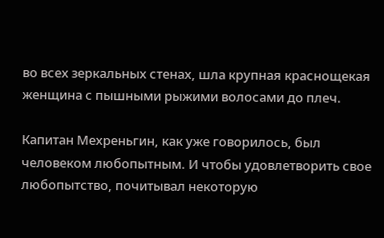во всех зеркальных стенах, шла крупная краснощекая женщина с пышными рыжими волосами до плеч.

Капитан Мехреньгин, как уже говорилось, был человеком любопытным. И чтобы удовлетворить свое любопытство, почитывал некоторую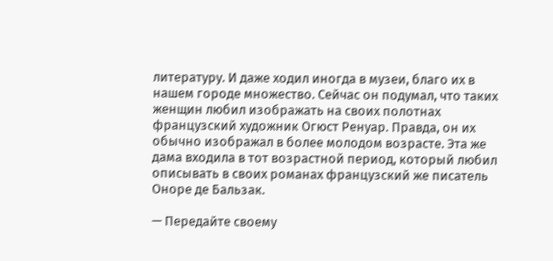литературу. И даже ходил иногда в музеи, благо их в нашем городе множество. Сейчас он подумал, что таких женщин любил изображать на своих полотнах французский художник Огюст Ренуар. Правда, он их обычно изображал в более молодом возрасте. Эта же дама входила в тот возрастной период, который любил описывать в своих романах французский же писатель Оноре де Бальзак.

— Передайте своему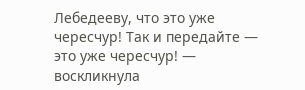Лебедееву, что это уже чересчур! Так и передайте — это уже чересчур! — воскликнула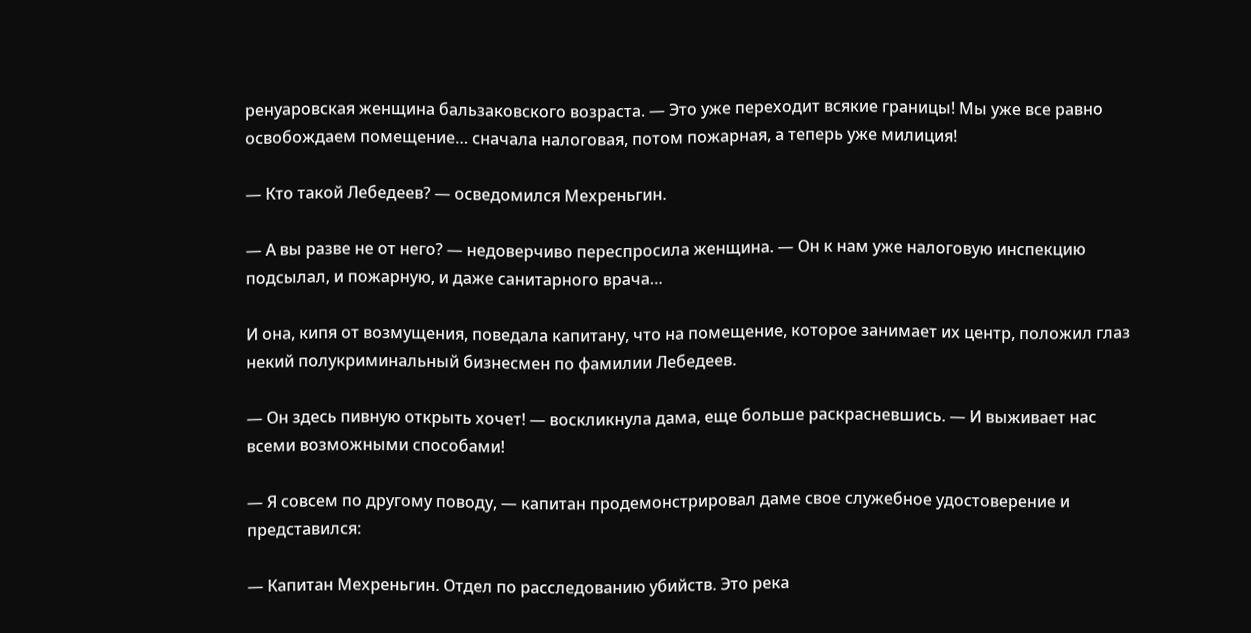ренуаровская женщина бальзаковского возраста. — Это уже переходит всякие границы! Мы уже все равно освобождаем помещение… сначала налоговая, потом пожарная, а теперь уже милиция!

— Кто такой Лебедеев? — осведомился Мехреньгин.

— А вы разве не от него? — недоверчиво переспросила женщина. — Он к нам уже налоговую инспекцию подсылал, и пожарную, и даже санитарного врача…

И она, кипя от возмущения, поведала капитану, что на помещение, которое занимает их центр, положил глаз некий полукриминальный бизнесмен по фамилии Лебедеев.

— Он здесь пивную открыть хочет! — воскликнула дама, еще больше раскрасневшись. — И выживает нас всеми возможными способами!

— Я совсем по другому поводу, — капитан продемонстрировал даме свое служебное удостоверение и представился:

— Капитан Мехреньгин. Отдел по расследованию убийств. Это река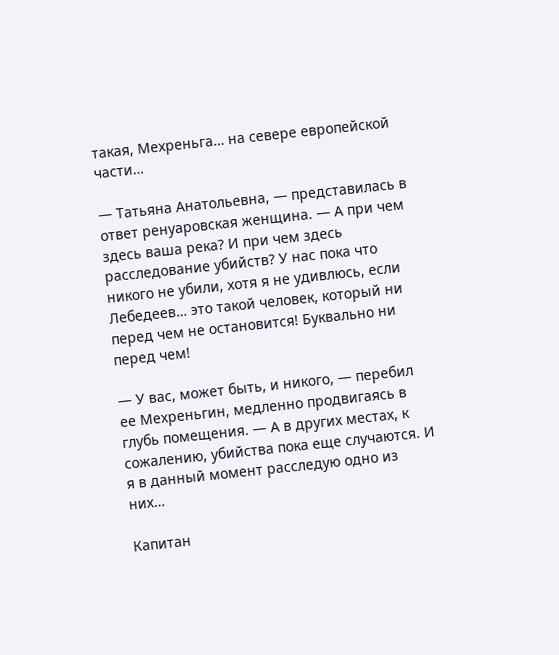такая, Мехреньга… на севере европейской части…

— Татьяна Анатольевна, — представилась в ответ ренуаровская женщина. — А при чем здесь ваша река? И при чем здесь расследование убийств? У нас пока что никого не убили, хотя я не удивлюсь, если Лебедеев… это такой человек, который ни перед чем не остановится! Буквально ни перед чем!

— У вас, может быть, и никого, — перебил ее Мехреньгин, медленно продвигаясь в глубь помещения. — А в других местах, к сожалению, убийства пока еще случаются. И я в данный момент расследую одно из них…

Капитан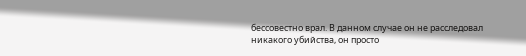бессовестно врал. В данном случае он не расследовал никакого убийства, он просто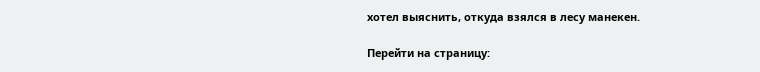хотел выяснить, откуда взялся в лесу манекен.

Перейти на страницу: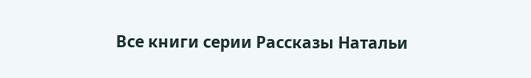Все книги серии Рассказы Натальи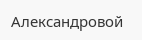Александровой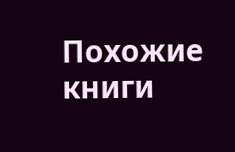Похожие книги